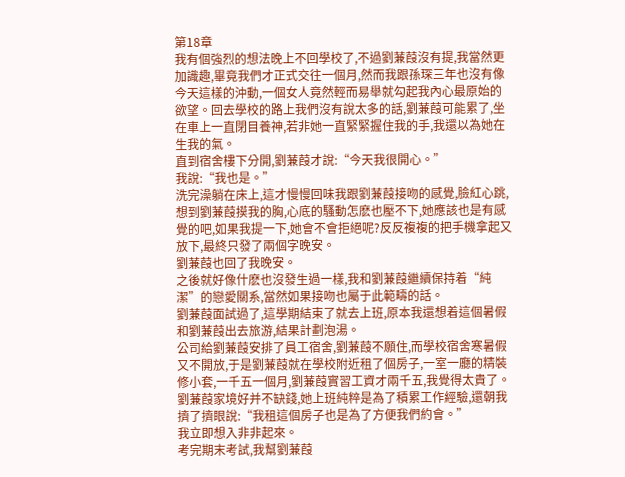第18章
我有個強烈的想法晚上不回學校了,不過劉蒹葭沒有提,我當然更加識趣,畢竟我們才正式交往一個月,然而我跟孫琛三年也沒有像今天這樣的沖動,一個女人竟然輕而易舉就勾起我內心最原始的欲望。回去學校的路上我們沒有說太多的話,劉蒹葭可能累了,坐在車上一直閉目養神,若非她一直緊緊握住我的手,我還以為她在生我的氣。
直到宿舍樓下分開,劉蒹葭才說:“今天我很開心。”
我說:“我也是。”
洗完澡躺在床上,這才慢慢回味我跟劉蒹葭接吻的感覺,臉紅心跳,想到劉蒹葭摸我的胸,心底的騷動怎麽也壓不下,她應該也是有感覺的吧,如果我提一下,她會不會拒絕呢?反反複複的把手機拿起又放下,最終只發了兩個字晚安。
劉蒹葭也回了我晚安。
之後就好像什麽也沒發生過一樣,我和劉蒹葭繼續保持着“純潔”的戀愛關系,當然如果接吻也屬于此範疇的話。
劉蒹葭面試過了,這學期結束了就去上班,原本我還想着這個暑假和劉蒹葭出去旅游,結果計劃泡湯。
公司給劉蒹葭安排了員工宿舍,劉蒹葭不願住,而學校宿舍寒暑假又不開放,于是劉蒹葭就在學校附近租了個房子,一室一廳的精裝修小套,一千五一個月,劉蒹葭實習工資才兩千五,我覺得太貴了。
劉蒹葭家境好并不缺錢,她上班純粹是為了積累工作經驗,還朝我擠了擠眼說:“我租這個房子也是為了方便我們約會。”
我立即想入非非起來。
考完期末考試,我幫劉蒹葭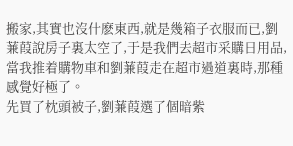搬家,其實也沒什麽東西,就是幾箱子衣服而已,劉蒹葭說房子裏太空了,于是我們去超市采購日用品,當我推着購物車和劉蒹葭走在超市過道裏時,那種感覺好極了。
先買了枕頭被子,劉蒹葭選了個暗紫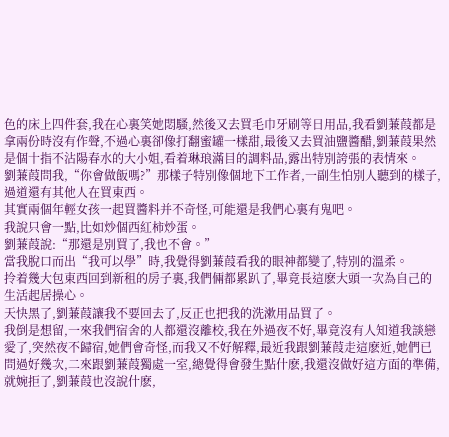色的床上四件套,我在心裏笑她悶騷,然後又去買毛巾牙刷等日用品,我看劉蒹葭都是拿兩份時沒有作聲,不過心裏卻像打翻蜜罐一樣甜,最後又去買油鹽醬醋,劉蒹葭果然是個十指不沾陽春水的大小姐,看着琳琅滿目的調料品,露出特別誇張的表情來。
劉蒹葭問我,“你會做飯嗎?”那樣子特別像個地下工作者,一副生怕別人聽到的樣子,過道還有其他人在買東西。
其實兩個年輕女孩一起買醬料并不奇怪,可能還是我們心裏有鬼吧。
我說只會一點,比如炒個西紅柿炒蛋。
劉蒹葭說:“那還是別買了,我也不會。”
當我脫口而出“我可以學”時,我覺得劉蒹葭看我的眼神都變了,特別的溫柔。
拎着幾大包東西回到新租的房子裏,我們倆都累趴了,畢竟長這麽大頭一次為自己的生活起居操心。
天快黑了,劉蒹葭讓我不要回去了,反正也把我的洗漱用品買了。
我倒是想留,一來我們宿舍的人都還沒離校,我在外過夜不好,畢竟沒有人知道我談戀愛了,突然夜不歸宿,她們會奇怪,而我又不好解釋,最近我跟劉蒹葭走這麽近,她們已問過好幾次,二來跟劉蒹葭獨處一室,總覺得會發生點什麽,我還沒做好這方面的準備,就婉拒了,劉蒹葭也沒說什麽,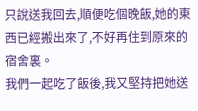只說送我回去,順便吃個晚飯,她的東西已經搬出來了,不好再住到原來的宿舍裏。
我們一起吃了飯後,我又堅持把她送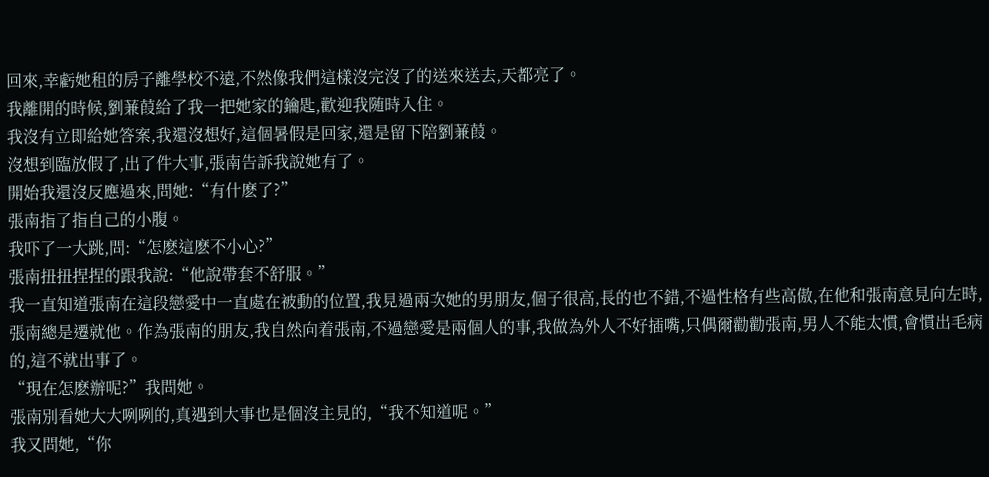回來,幸虧她租的房子離學校不遠,不然像我們這樣沒完沒了的送來送去,天都亮了。
我離開的時候,劉蒹葭給了我一把她家的鑰匙,歡迎我随時入住。
我沒有立即給她答案,我還沒想好,這個暑假是回家,還是留下陪劉蒹葭。
沒想到臨放假了,出了件大事,張南告訴我說她有了。
開始我還沒反應過來,問她:“有什麽了?”
張南指了指自己的小腹。
我吓了一大跳,問:“怎麽這麽不小心?”
張南扭扭捏捏的跟我說:“他說帶套不舒服。”
我一直知道張南在這段戀愛中一直處在被動的位置,我見過兩次她的男朋友,個子很高,長的也不錯,不過性格有些高傲,在他和張南意見向左時,張南總是遷就他。作為張南的朋友,我自然向着張南,不過戀愛是兩個人的事,我做為外人不好插嘴,只偶爾勸勸張南,男人不能太慣,會慣出毛病的,這不就出事了。
“現在怎麽辦呢?”我問她。
張南別看她大大咧咧的,真遇到大事也是個沒主見的,“我不知道呢。”
我又問她,“你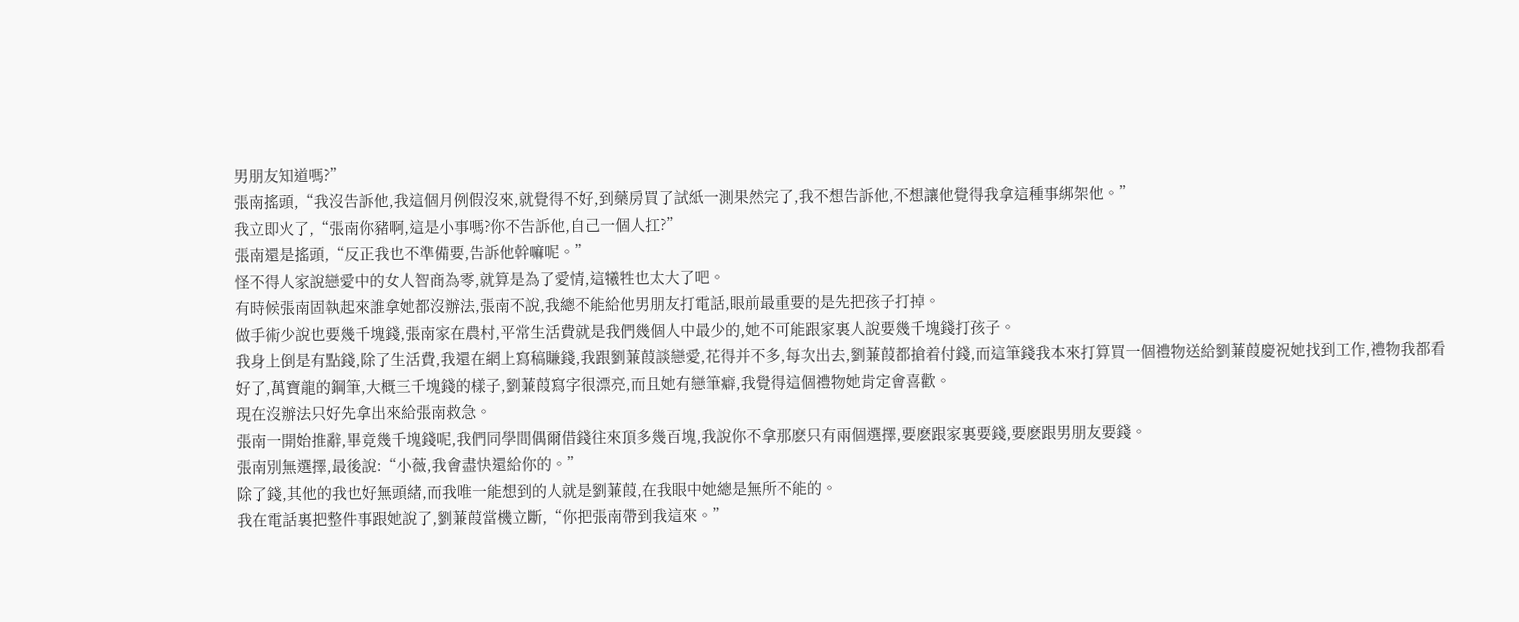男朋友知道嗎?”
張南搖頭,“我沒告訴他,我這個月例假沒來,就覺得不好,到藥房買了試紙一測果然完了,我不想告訴他,不想讓他覺得我拿這種事綁架他。”
我立即火了,“張南你豬啊,這是小事嗎?你不告訴他,自己一個人扛?”
張南還是搖頭,“反正我也不準備要,告訴他幹嘛呢。”
怪不得人家說戀愛中的女人智商為零,就算是為了愛情,這犧牲也太大了吧。
有時候張南固執起來誰拿她都沒辦法,張南不說,我總不能給他男朋友打電話,眼前最重要的是先把孩子打掉。
做手術少說也要幾千塊錢,張南家在農村,平常生活費就是我們幾個人中最少的,她不可能跟家裏人說要幾千塊錢打孩子。
我身上倒是有點錢,除了生活費,我還在網上寫稿賺錢,我跟劉蒹葭談戀愛,花得并不多,每次出去,劉蒹葭都搶着付錢,而這筆錢我本來打算買一個禮物送給劉蒹葭慶祝她找到工作,禮物我都看好了,萬寶龍的鋼筆,大概三千塊錢的樣子,劉蒹葭寫字很漂亮,而且她有戀筆癖,我覺得這個禮物她肯定會喜歡。
現在沒辦法只好先拿出來給張南救急。
張南一開始推辭,畢竟幾千塊錢呢,我們同學間偶爾借錢往來頂多幾百塊,我說你不拿那麽只有兩個選擇,要麽跟家裏要錢,要麽跟男朋友要錢。
張南別無選擇,最後說:“小薇,我會盡快還給你的。”
除了錢,其他的我也好無頭緒,而我唯一能想到的人就是劉蒹葭,在我眼中她總是無所不能的。
我在電話裏把整件事跟她說了,劉蒹葭當機立斷,“你把張南帶到我這來。”